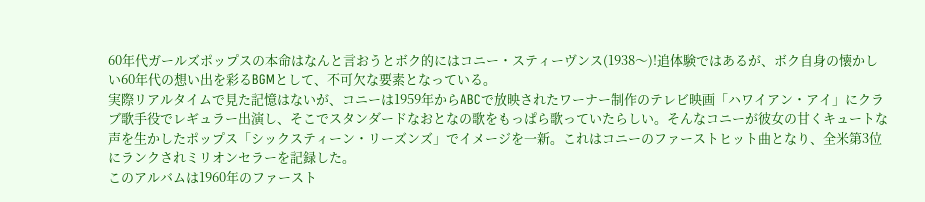60年代ガールズポップスの本命はなんと言おうとボク的にはコニー・スティーヴンス(1938〜)!追体験ではあるが、ボク自身の懐かしい60年代の想い出を彩るBGMとして、不可欠な要素となっている。
実際リアルタイムで見た記憶はないが、コニーは1959年からABCで放映されたワーナー制作のテレビ映画「ハワイアン・アイ」にクラブ歌手役でレギュラー出演し、そこでスタンダードなおとなの歌をもっぱら歌っていたらしい。そんなコニーが彼女の甘くキュートな声を生かしたポップス「シックスティーン・リーズンズ」でイメージを一新。これはコニーのファーストヒット曲となり、全米第3位にランクされミリオンセラーを記録した。
このアルバムは1960年のファースト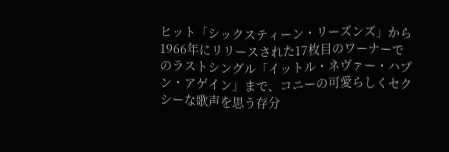ヒット「シックスティーン・リーズンズ」から1966年にリリースされた17枚目のワーナーでのラストシングル「イットル・ネヴァー・ハプン・アゲイン」まで、コニーの可愛らしくセクシーな歌声を思う存分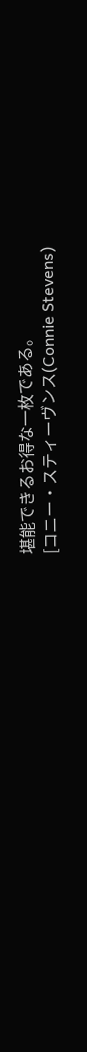堪能できるお得な一枚である。
[コニー・スティーヴンス(Connie Stevens)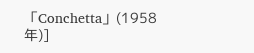「Conchetta」(1958年)]